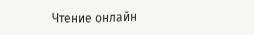Чтение онлайн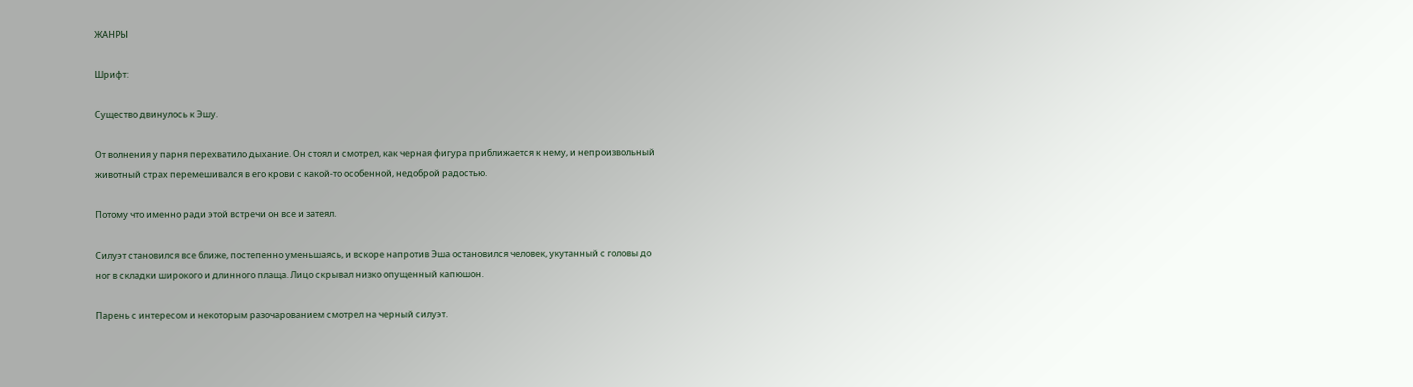ЖАНРЫ

Шрифт:

Существо двинулось к Эшу.

От волнения у парня перехватило дыхание. Он стоял и смотрел, как черная фигура приближается к нему, и непроизвольный животный страх перемешивался в его крови с какой-то особенной, недоброй радостью.

Потому что именно ради этой встречи он все и затеял.

Силуэт становился все ближе, постепенно уменьшаясь, и вскоре напротив Эша остановился человек, укутанный с головы до ног в складки широкого и длинного плаща. Лицо скрывал низко опущенный капюшон.

Парень с интересом и некоторым разочарованием смотрел на черный силуэт.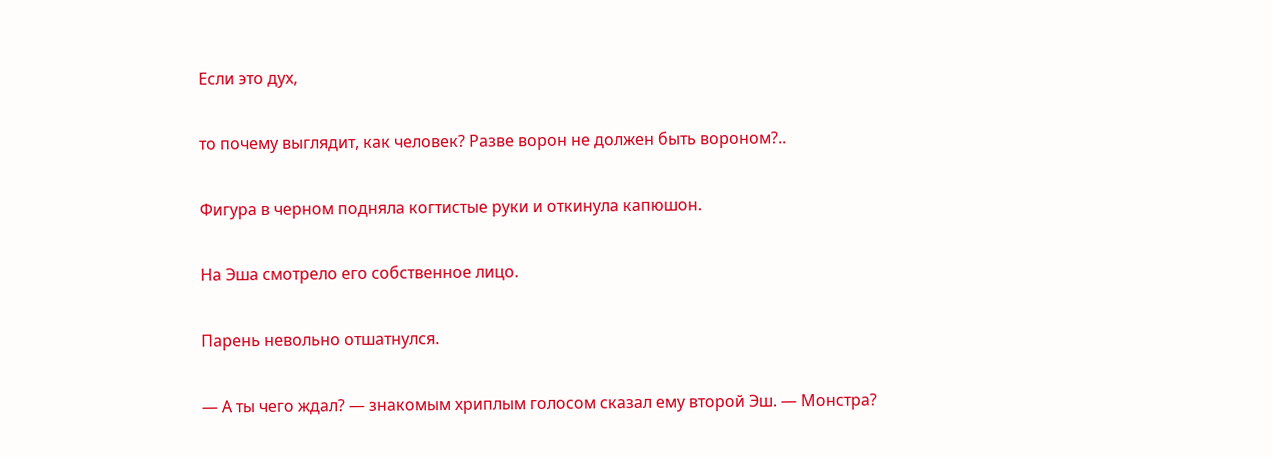Если это дух,

то почему выглядит, как человек? Разве ворон не должен быть вороном?..

Фигура в черном подняла когтистые руки и откинула капюшон.

На Эша смотрело его собственное лицо.

Парень невольно отшатнулся.

— А ты чего ждал? — знакомым хриплым голосом сказал ему второй Эш. — Монстра?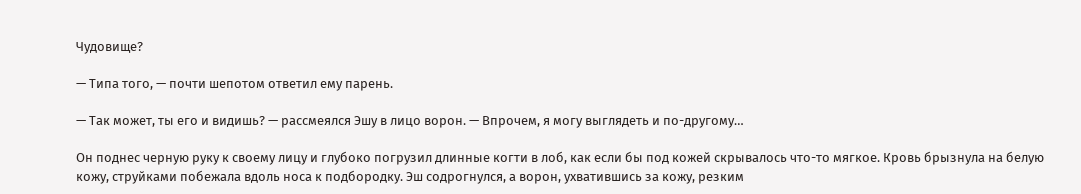Чудовище?

— Типа того, — почти шепотом ответил ему парень.

— Так может, ты его и видишь? — рассмеялся Эшу в лицо ворон. — Впрочем, я могу выглядеть и по-другому…

Он поднес черную руку к своему лицу и глубоко погрузил длинные когти в лоб, как если бы под кожей скрывалось что-то мягкое. Кровь брызнула на белую кожу, струйками побежала вдоль носа к подбородку. Эш содрогнулся, а ворон, ухватившись за кожу, резким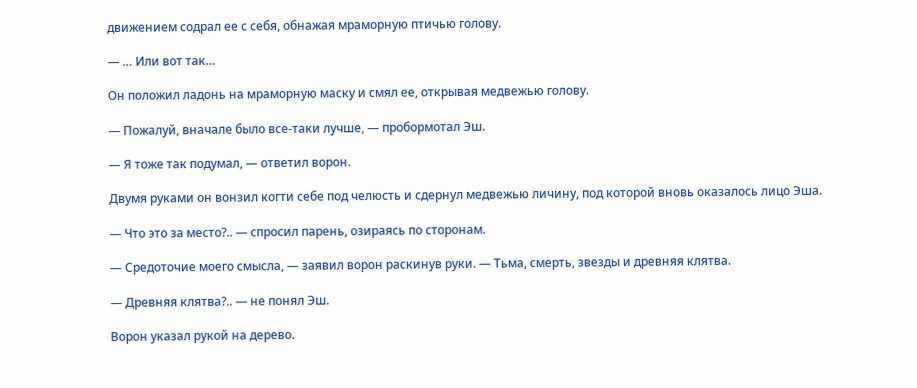движением содрал ее с себя, обнажая мраморную птичью голову.

— … Или вот так…

Он положил ладонь на мраморную маску и смял ее, открывая медвежью голову.

— Пожалуй, вначале было все-таки лучше, — пробормотал Эш.

— Я тоже так подумал, — ответил ворон.

Двумя руками он вонзил когти себе под челюсть и сдернул медвежью личину, под которой вновь оказалось лицо Эша.

— Что это за место?.. — спросил парень, озираясь по сторонам.

— Средоточие моего смысла, — заявил ворон раскинув руки. — Тьма, смерть, звезды и древняя клятва.

— Древняя клятва?.. — не понял Эш.

Ворон указал рукой на дерево.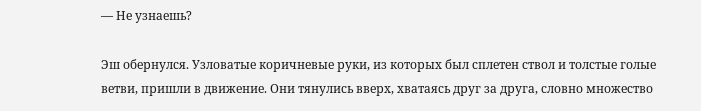— Не узнаешь?

Эш обернулся. Узловатые коричневые руки, из которых был сплетен ствол и толстые голые ветви, пришли в движение. Они тянулись вверх, хватаясь друг за друга, словно множество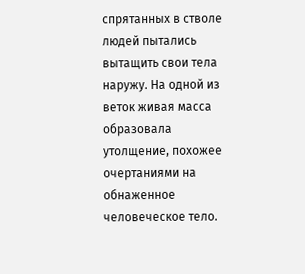спрятанных в стволе людей пытались вытащить свои тела наружу. На одной из веток живая масса образовала утолщение, похожее очертаниями на обнаженное человеческое тело.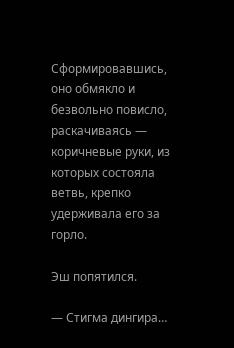Сформировавшись, оно обмякло и безвольно повисло, раскачиваясь — коричневые руки, из которых состояла ветвь, крепко удерживала его за горло.

Эш попятился.

— Стигма дингира…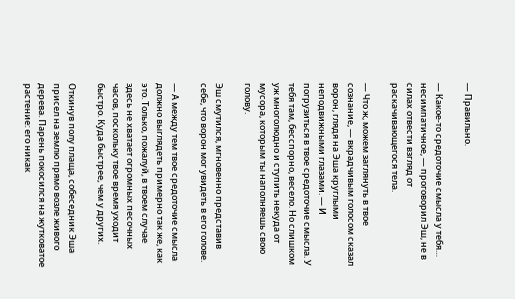— Правильно.

— Какое-то средоточие смысла у тебя… несимпатичное, — проговорил Эш, не в силах отвести взгляд от раскачивающегося тела.

— Что ж, можем заглянуть в твое сознание, — вкрадчивым голосом сказал ворон, глядя на Эша круглыми неподвижными глазами. — И погрузиться в твое средоточие смысла. У тебя там, бесспорно, весело. Но слишком уж многолюдно и ступить некуда от мусора, которым ты наполняешь свою голову.

Эш смутился, мгновенно представив себе, что ворон мог увидеть в его голове.

— А между тем твое средоточие смысла должно выглядеть примерно так же, как это. Только, пожалуй, в твоем случае здесь не хватает огромных песочных часов, поскольку твое время уходит быстро. Куда быстрее, чем у других.

Откинув полу плаща, собеседник Эша присел на землю прямо возле живого дерева. Парень покосился на жутковатое растение: его никак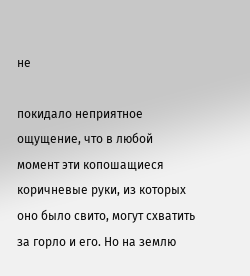не

покидало неприятное ощущение, что в любой момент эти копошащиеся коричневые руки, из которых оно было свито, могут схватить за горло и его. Но на землю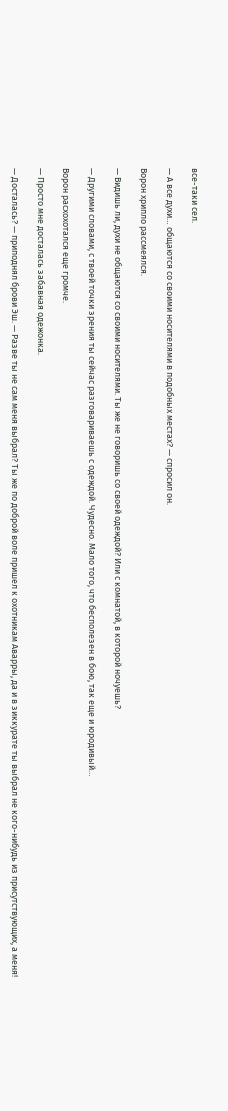все-таки сел.

— А все духи… общаются со своими носителями в подобных местах? — спросил он.

Ворон хрипло рассмеялся.

— Видишь ли, духи не общаются со своими носителями. Ты же не говоришь со своей одеждой? Или с комнатой, в которой ночуешь?

— Другими словами, с твоей точки зрения ты сейчас разговариваешь с одеждой. Чудесно. Мало того, что бесполезен в бою, так еще и юродивый…

Ворон расхохотался еще громче.

— Просто мне досталась забавная одежонка.

— Досталась? — приподнял брови Эш. — Разве ты не сам меня выбрал? Ты же по доброй воле пришел к охотникам Аварры, да и в зиккурате ты выбрал не кого-нибудь из присутствующих, а меня!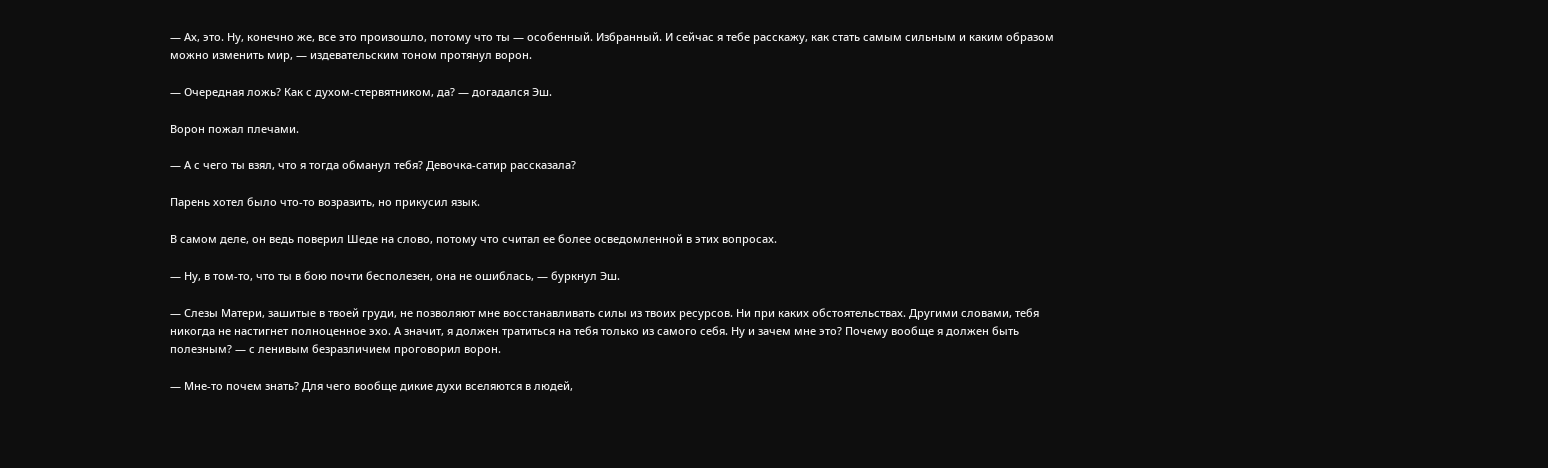— Ах, это. Ну, конечно же, все это произошло, потому что ты — особенный. Избранный. И сейчас я тебе расскажу, как стать самым сильным и каким образом можно изменить мир, — издевательским тоном протянул ворон.

— Очередная ложь? Как с духом-стервятником, да? — догадался Эш.

Ворон пожал плечами.

— А с чего ты взял, что я тогда обманул тебя? Девочка-сатир рассказала?

Парень хотел было что-то возразить, но прикусил язык.

В самом деле, он ведь поверил Шеде на слово, потому что считал ее более осведомленной в этих вопросах.

— Ну, в том-то, что ты в бою почти бесполезен, она не ошиблась, — буркнул Эш.

— Слезы Матери, зашитые в твоей груди, не позволяют мне восстанавливать силы из твоих ресурсов. Ни при каких обстоятельствах. Другими словами, тебя никогда не настигнет полноценное эхо. А значит, я должен тратиться на тебя только из самого себя. Ну и зачем мне это? Почему вообще я должен быть полезным? — с ленивым безразличием проговорил ворон.

— Мне-то почем знать? Для чего вообще дикие духи вселяются в людей,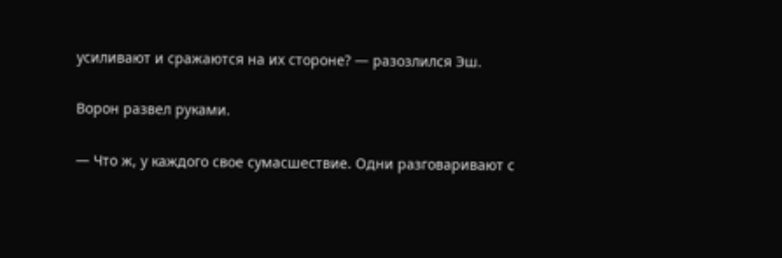усиливают и сражаются на их стороне? — разозлился Эш.

Ворон развел руками.

— Что ж, у каждого свое сумасшествие. Одни разговаривают с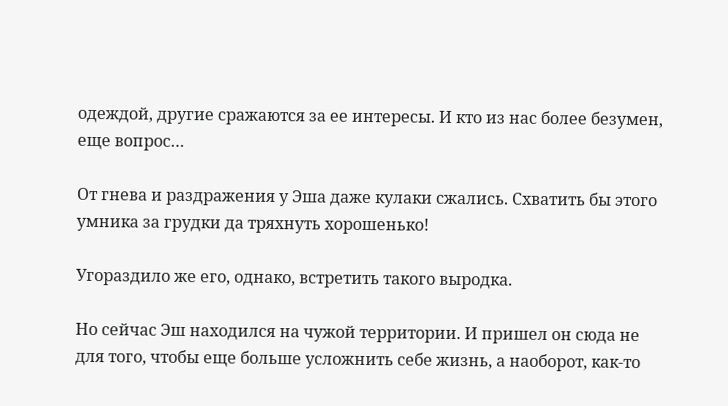одеждой, другие сражаются за ее интересы. И кто из нас более безумен, еще вопрос…

От гнева и раздражения у Эша даже кулаки сжались. Схватить бы этого умника за грудки да тряхнуть хорошенько!

Угораздило же его, однако, встретить такого выродка.

Но сейчас Эш находился на чужой территории. И пришел он сюда не для того, чтобы еще больше усложнить себе жизнь, а наоборот, как-то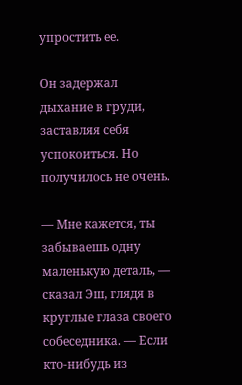упростить ее.

Он задержал дыхание в груди, заставляя себя успокоиться. Но получилось не очень.

— Мне кажется, ты забываешь одну маленькую деталь, — сказал Эш, глядя в круглые глаза своего собеседника. — Если кто-нибудь из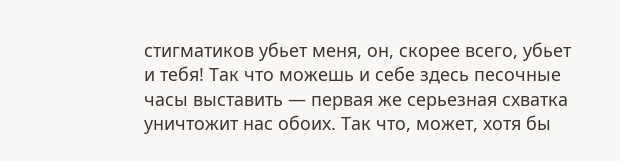стигматиков убьет меня, он, скорее всего, убьет и тебя! Так что можешь и себе здесь песочные часы выставить — первая же серьезная схватка уничтожит нас обоих. Так что, может, хотя бы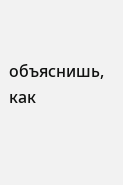объяснишь, как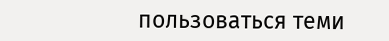пользоваться теми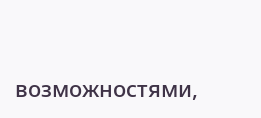возможностями,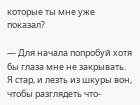которые ты мне уже показал?

— Для начала попробуй хотя бы глаза мне не закрывать. Я стар, и лезть из шкуры вон, чтобы разглядеть что-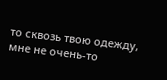то сквозь твою одежду, мне не очень-то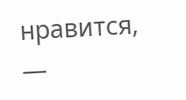нравится, —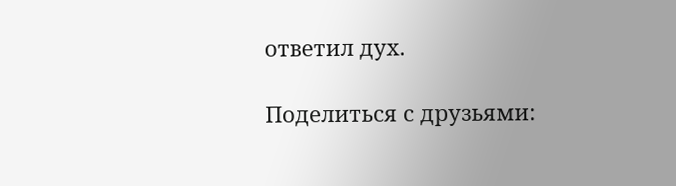ответил дух.

Поделиться с друзьями: